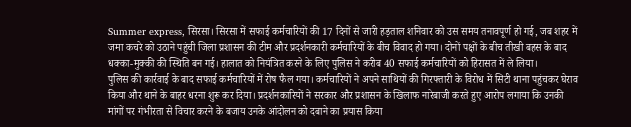Summer express, सिरसा। सिरसा में सफाई कर्मचारियों की 17 दिनों से जारी हड़ताल शनिवार को उस समय तनावपूर्ण हो गई, जब शहर में जमा कचरे को उठाने पहुंची जिला प्रशासन की टीम और प्रदर्शनकारी कर्मचारियों के बीच विवाद हो गया। दोनों पक्षों के बीच तीखी बहस के बाद धक्का-मुक्की की स्थिति बन गई। हालात को नियंत्रित करने के लिए पुलिस ने करीब 40 सफाई कर्मचारियों को हिरासत में ले लिया।
पुलिस की कार्रवाई के बाद सफाई कर्मचारियों में रोष फैल गया। कर्मचारियों ने अपने साथियों की गिरफ्तारी के विरोध में सिटी थाना पहुंचकर घेराव किया और थाने के बाहर धरना शुरू कर दिया। प्रदर्शनकारियों ने सरकार और प्रशासन के खिलाफ नारेबाजी करते हुए आरोप लगाया कि उनकी मांगों पर गंभीरता से विचार करने के बजाय उनके आंदोलन को दबाने का प्रयास किया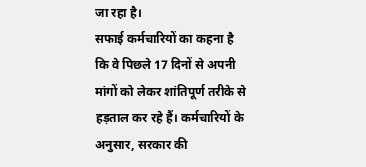जा रहा है।
सफाई कर्मचारियों का कहना है कि वे पिछले 17 दिनों से अपनी मांगों को लेकर शांतिपूर्ण तरीके से हड़ताल कर रहे हैं। कर्मचारियों के अनुसार, सरकार की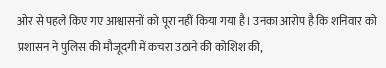ओर से पहले किए गए आश्वासनों को पूरा नहीं किया गया है। उनका आरोप है कि शनिवार को प्रशासन ने पुलिस की मौजूदगी में कचरा उठाने की कोशिश की,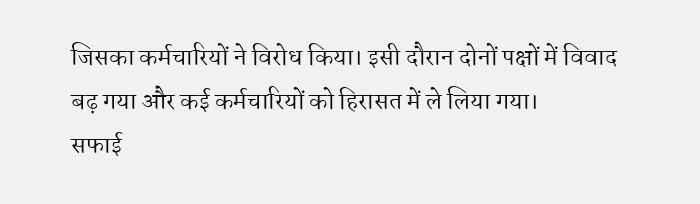जिसका कर्मचारियों ने विरोध किया। इसी दौरान दोनों पक्षों में विवाद बढ़ गया और कई कर्मचारियों को हिरासत में ले लिया गया।
सफाई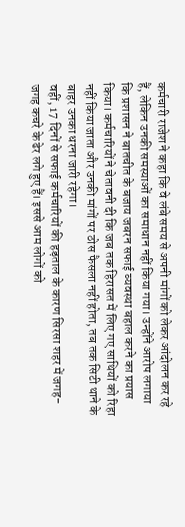कर्मचारी राजेश ने कहा कि वे लंबे समय से अपनी मांगों को लेकर आंदोलन कर रहे हैं, लेकिन उनकी समस्याओं का समाधान नहीं किया गया। उन्होंने आरोप लगाया कि प्रशासन ने बातचीत के बजाय जबरन सफाई व्यवस्था बहाल करने का प्रयास किया। कर्मचारियों ने चेतावनी दी कि जब तक हिरासत में लिए गए साथियों को रिहा नहीं किया जाता और उनकी मांगों पर ठोस फैसला नहीं होता, तब तक सिटी थाने के बाहर उनका धरना जारी रहेगा।
वहीं, 17 दिनों से सफाई कर्मचारियों की हड़ताल के कारण सिरसा शहर में जगह-जगह कचरे के ढेर लगे हुए हैं। इससे आम लोगों को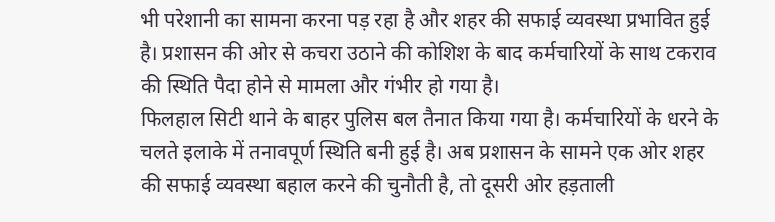भी परेशानी का सामना करना पड़ रहा है और शहर की सफाई व्यवस्था प्रभावित हुई है। प्रशासन की ओर से कचरा उठाने की कोशिश के बाद कर्मचारियों के साथ टकराव की स्थिति पैदा होने से मामला और गंभीर हो गया है।
फिलहाल सिटी थाने के बाहर पुलिस बल तैनात किया गया है। कर्मचारियों के धरने के चलते इलाके में तनावपूर्ण स्थिति बनी हुई है। अब प्रशासन के सामने एक ओर शहर की सफाई व्यवस्था बहाल करने की चुनौती है, तो दूसरी ओर हड़ताली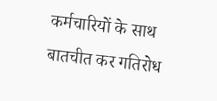कर्मचारियों के साथ बातचीत कर गतिरोध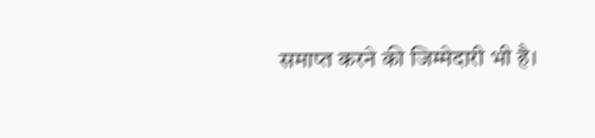समाप्त करने की जिम्मेदारी भी है।